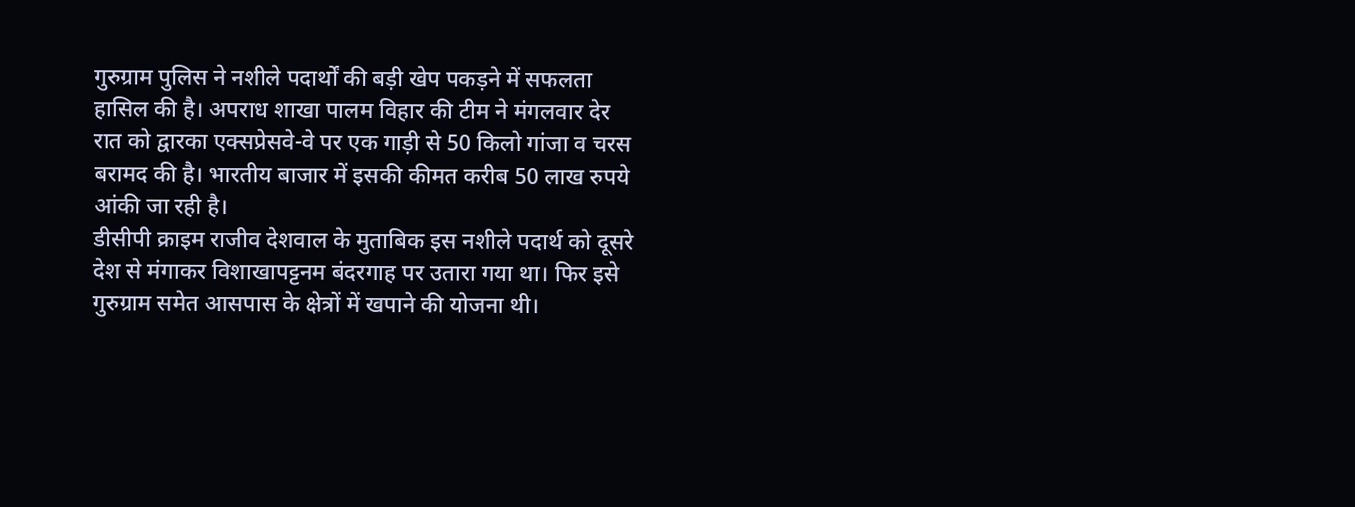गुरुग्राम पुलिस ने नशीले पदार्थों की बड़ी खेप पकड़ने में सफलता हासिल की है। अपराध शाखा पालम विहार की टीम ने मंगलवार देर रात को द्वारका एक्सप्रेसवे-वे पर एक गाड़ी से 50 किलो गांजा व चरस बरामद की है। भारतीय बाजार में इसकी कीमत करीब 50 लाख रुपये आंकी जा रही है।
डीसीपी क्राइम राजीव देशवाल के मुताबिक इस नशीले पदार्थ को दूसरे देश से मंगाकर विशाखापट्टनम बंदरगाह पर उतारा गया था। फिर इसे गुरुग्राम समेत आसपास के क्षेत्रों में खपाने की योजना थी।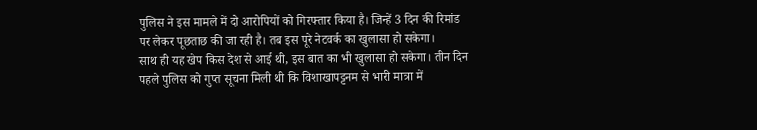पुलिस ने इस मामले में दो आरोपियों को गिरफ्तार किया है। जिन्हें 3 दिन की रिमांड पर लेकर पूछताछ की जा रही है। तब इस पूरे नेटवर्क का खुलासा हो सकेगा।
साथ ही यह खेप किस देश से आई थी, इस बात का भी खुलासा हो सकेगा। तीन दिन पहले पुलिस को गुप्त सूचना मिली थी कि विशाखापट्टनम से भारी मात्रा में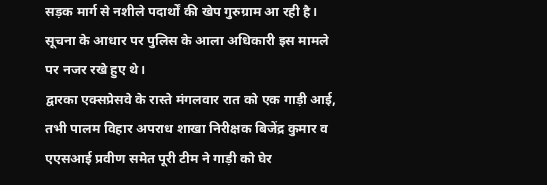सड़क मार्ग से नशीले पदार्थों की खेप गुरुग्राम आ रही है। सूचना के आधार पर पुलिस के आला अधिकारी इस मामले पर नजर रखे हुए थे।
द्वारका एक्सप्रेसवे के रास्ते मंगलवार रात को एक गाड़ी आई, तभी पालम विहार अपराध शाखा निरीक्षक बिजेंद्र कुमार व एएसआई प्रवीण समेत पूरी टीम ने गाड़ी को घेर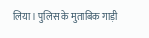लिया। पुलिस के मुताबिक गाड़ी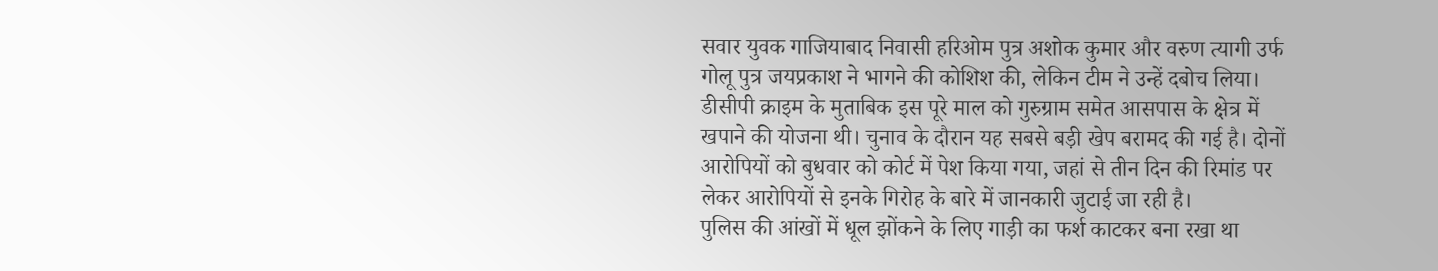सवार युवक गाजियाबाद निवासी हरिओम पुत्र अशोक कुमार और वरुण त्यागी उर्फ गोलू पुत्र जयप्रकाश ने भागने की कोशिश की, लेकिन टीम ने उन्हें दबोच लिया।
डीसीपी क्राइम के मुताबिक इस पूरे माल को गुरुग्राम समेत आसपास के क्षेत्र में खपाने की योजना थी। चुनाव के दौरान यह सबसे बड़ी खेप बरामद की गई है। दोनों आरोपियों को बुधवार को कोर्ट में पेश किया गया, जहां से तीन दिन की रिमांड पर लेकर आरोपियों से इनके गिरोह के बारे में जानकारी जुटाई जा रही है।
पुलिस की आंखों में धूल झोंकने के लिए गाड़ी का फर्श काटकर बना रखा था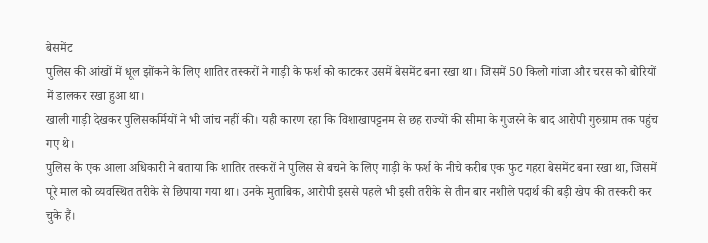बेसमेंट
पुलिस की आंखों में धूल झोंकने के लिए शातिर तस्करों ने गाड़ी के फर्श को काटकर उसमें बेसमेंट बना रखा था। जिसमें 50 किलो गांजा और चरस को बोरियों में डालकर रखा हुआ था।
खाली गाड़ी देखकर पुलिसकर्मियों ने भी जांच नहीं की। यही कारण रहा कि विशाखापट्टनम से छह राज्यों की सीमा के गुजरने के बाद आरोपी गुरुग्राम तक पहुंच गए थे।
पुलिस के एक आला अधिकारी ने बताया कि शातिर तस्करों ने पुलिस से बचने के लिए गाड़ी के फर्श के नीचे करीब एक फुट गहरा बेसमेंट बना रखा था, जिसमें पूरे माल को व्यवस्थित तरीके से छिपाया गया था। उनके मुताबिक, आरोपी इससे पहले भी इसी तरीके से तीन बार नशीले पदार्थ की बड़ी खेप की तस्करी कर चुके हैं।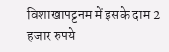विशाखापट्टनम में इसके दाम 2 हजार रुपये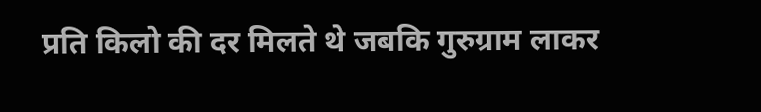प्रति किलो की दर मिलते थे जबकि गुरुग्राम लाकर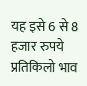यह इसे 6 से 8 हजार रुपये प्रतिकिलो भाव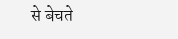से बेचते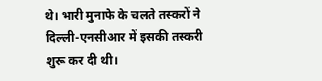थे। भारी मुनाफे के चलते तस्करों ने दिल्ली-एनसीआर में इसकी तस्करी शुरू कर दी थी।